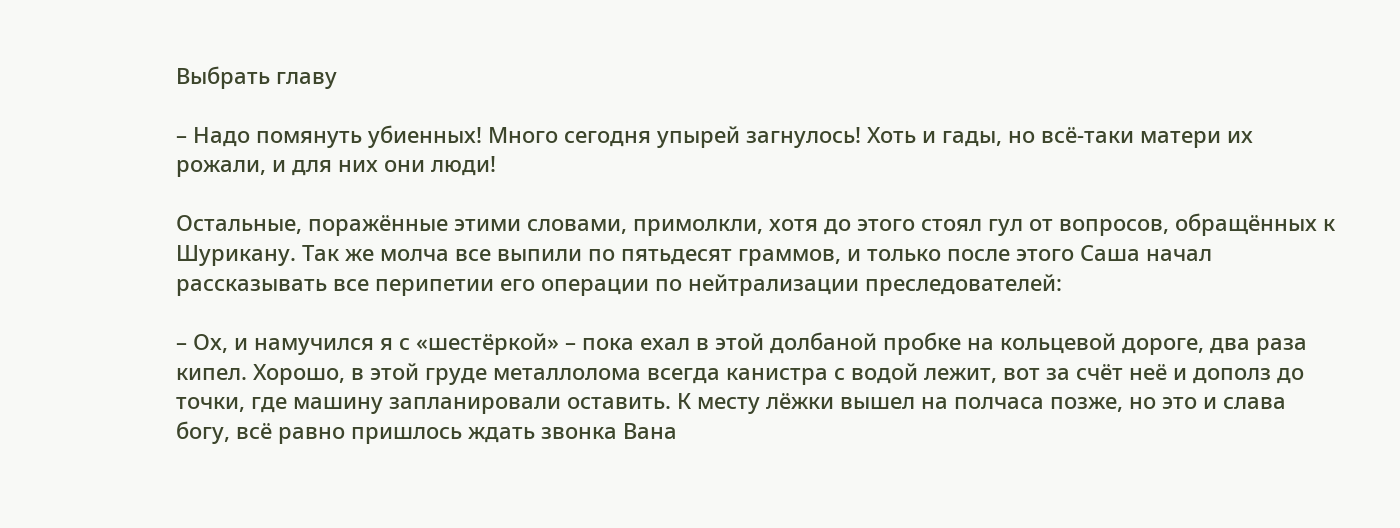Выбрать главу

– Надо помянуть убиенных! Много сегодня упырей загнулось! Хоть и гады, но всё-таки матери их рожали, и для них они люди!

Остальные, поражённые этими словами, примолкли, хотя до этого стоял гул от вопросов, обращённых к Шурикану. Так же молча все выпили по пятьдесят граммов, и только после этого Саша начал рассказывать все перипетии его операции по нейтрализации преследователей:

– Ох, и намучился я с «шестёркой» – пока ехал в этой долбаной пробке на кольцевой дороге, два раза кипел. Хорошо, в этой груде металлолома всегда канистра с водой лежит, вот за счёт неё и дополз до точки, где машину запланировали оставить. К месту лёжки вышел на полчаса позже, но это и слава богу, всё равно пришлось ждать звонка Вана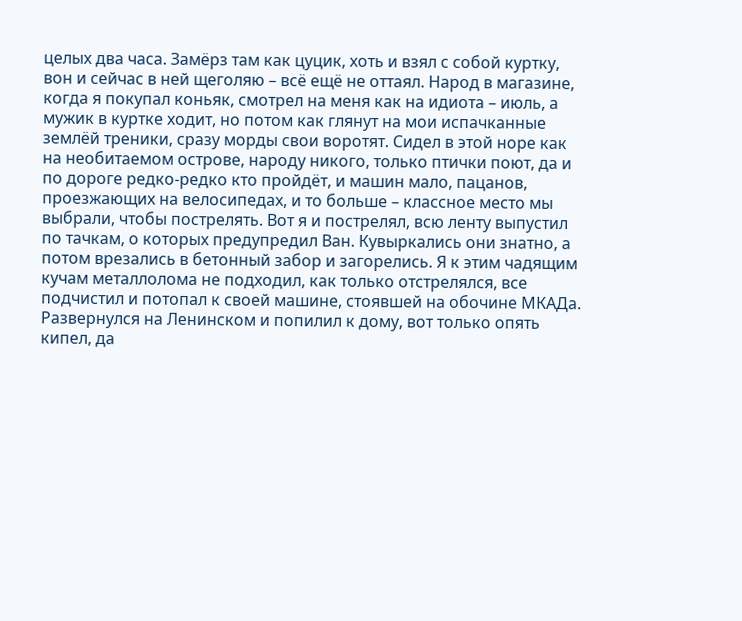целых два часа. Замёрз там как цуцик, хоть и взял с собой куртку, вон и сейчас в ней щеголяю – всё ещё не оттаял. Народ в магазине, когда я покупал коньяк, смотрел на меня как на идиота – июль, а мужик в куртке ходит, но потом как глянут на мои испачканные землёй треники, сразу морды свои воротят. Сидел в этой норе как на необитаемом острове, народу никого, только птички поют, да и по дороге редко-редко кто пройдёт, и машин мало, пацанов, проезжающих на велосипедах, и то больше – классное место мы выбрали, чтобы пострелять. Вот я и пострелял, всю ленту выпустил по тачкам, о которых предупредил Ван. Кувыркались они знатно, а потом врезались в бетонный забор и загорелись. Я к этим чадящим кучам металлолома не подходил, как только отстрелялся, все подчистил и потопал к своей машине, стоявшей на обочине МКАДа. Развернулся на Ленинском и попилил к дому, вот только опять кипел, да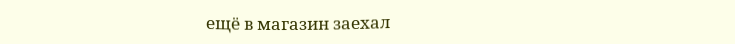ещё в магазин заехал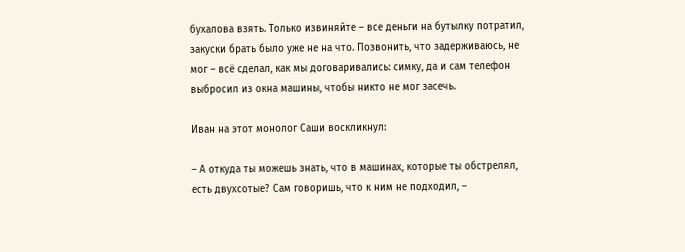бухалова взять. Только извиняйте – все деньги на бутылку потратил, закуски брать было уже не на что. Позвонить, что задерживаюсь, не мог – всё сделал, как мы договаривались: симку, да и сам телефон выбросил из окна машины, чтобы никто не мог засечь.

Иван на этот монолог Саши воскликнул:

– А откуда ты можешь знать, что в машинах, которые ты обстрелял, есть двухсотые? Сам говоришь, что к ним не подходил, –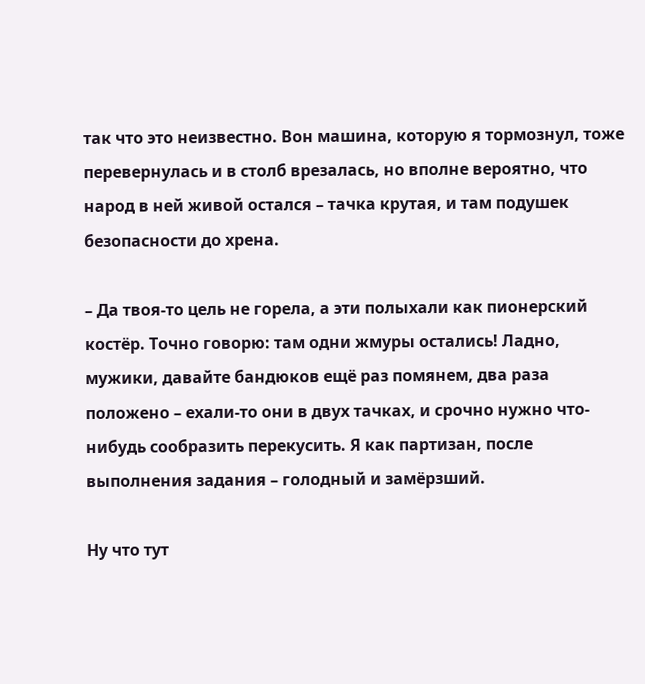так что это неизвестно. Вон машина, которую я тормознул, тоже перевернулась и в столб врезалась, но вполне вероятно, что народ в ней живой остался – тачка крутая, и там подушек безопасности до хрена.

– Да твоя-то цель не горела, а эти полыхали как пионерский костёр. Точно говорю: там одни жмуры остались! Ладно, мужики, давайте бандюков ещё раз помянем, два раза положено – ехали-то они в двух тачках, и срочно нужно что-нибудь сообразить перекусить. Я как партизан, после выполнения задания – голодный и замёрзший.

Ну что тут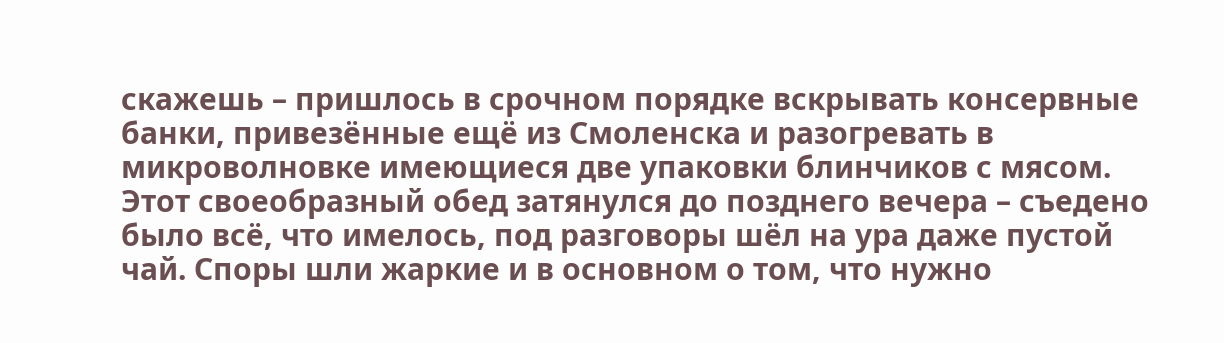скажешь – пришлось в срочном порядке вскрывать консервные банки, привезённые ещё из Смоленска и разогревать в микроволновке имеющиеся две упаковки блинчиков с мясом. Этот своеобразный обед затянулся до позднего вечера – съедено было всё, что имелось, под разговоры шёл на ура даже пустой чай. Споры шли жаркие и в основном о том, что нужно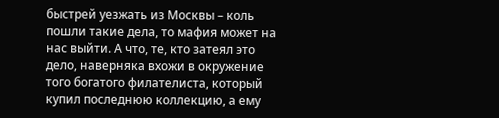быстрей уезжать из Москвы – коль пошли такие дела, то мафия может на нас выйти. А что, те, кто затеял это дело, наверняка вхожи в окружение того богатого филателиста, который купил последнюю коллекцию, а ему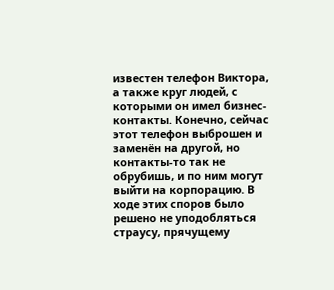известен телефон Виктора, а также круг людей, с которыми он имел бизнес-контакты. Конечно, сейчас этот телефон выброшен и заменён на другой, но контакты-то так не обрубишь, и по ним могут выйти на корпорацию. В ходе этих споров было решено не уподобляться страусу, прячущему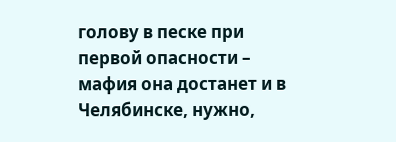голову в песке при первой опасности – мафия она достанет и в Челябинске, нужно,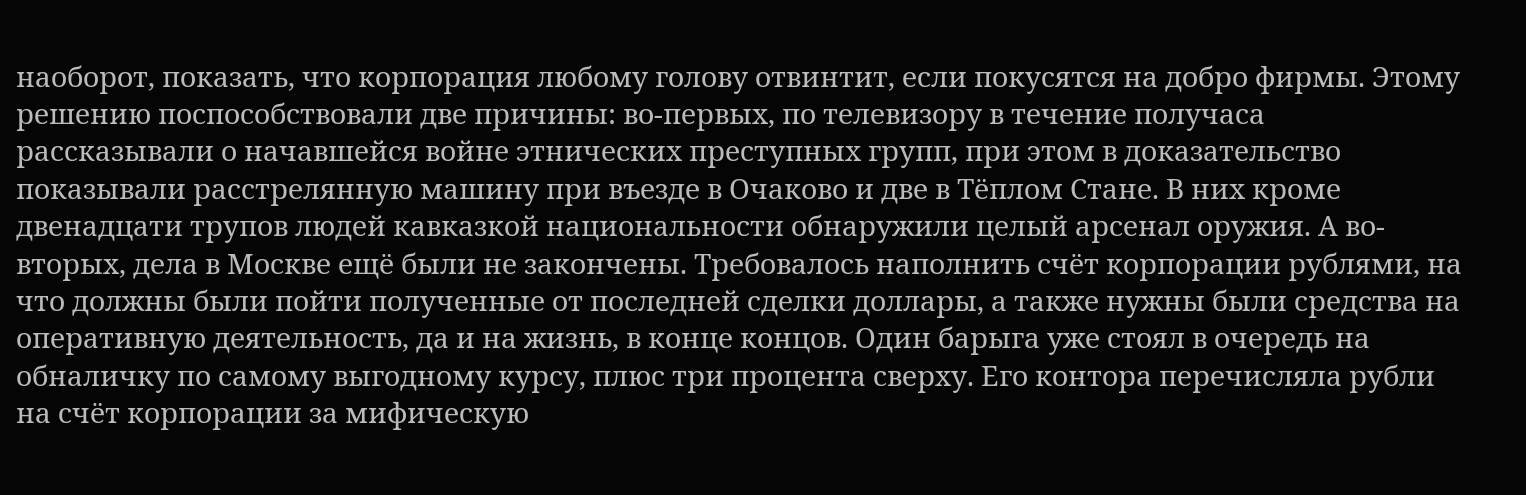наоборот, показать, что корпорация любому голову отвинтит, если покусятся на добро фирмы. Этому решению поспособствовали две причины: во-первых, по телевизору в течение получаса рассказывали о начавшейся войне этнических преступных групп, при этом в доказательство показывали расстрелянную машину при въезде в Очаково и две в Тёплом Стане. В них кроме двенадцати трупов людей кавказкой национальности обнаружили целый арсенал оружия. А во-вторых, дела в Москве ещё были не закончены. Требовалось наполнить счёт корпорации рублями, на что должны были пойти полученные от последней сделки доллары, а также нужны были средства на оперативную деятельность, да и на жизнь, в конце концов. Один барыга уже стоял в очередь на обналичку по самому выгодному курсу, плюс три процента сверху. Его контора перечисляла рубли на счёт корпорации за мифическую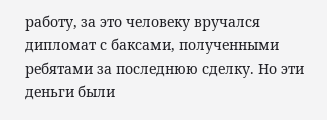работу, за это человеку вручался дипломат с баксами, полученными ребятами за последнюю сделку. Но эти деньги были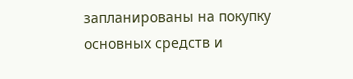запланированы на покупку основных средств и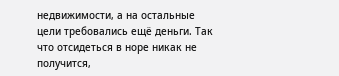недвижимости, а на остальные цели требовались ещё деньги. Так что отсидеться в норе никак не получится,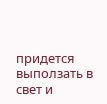придется выползать в свет и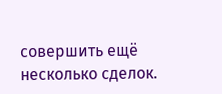совершить ещё несколько сделок.